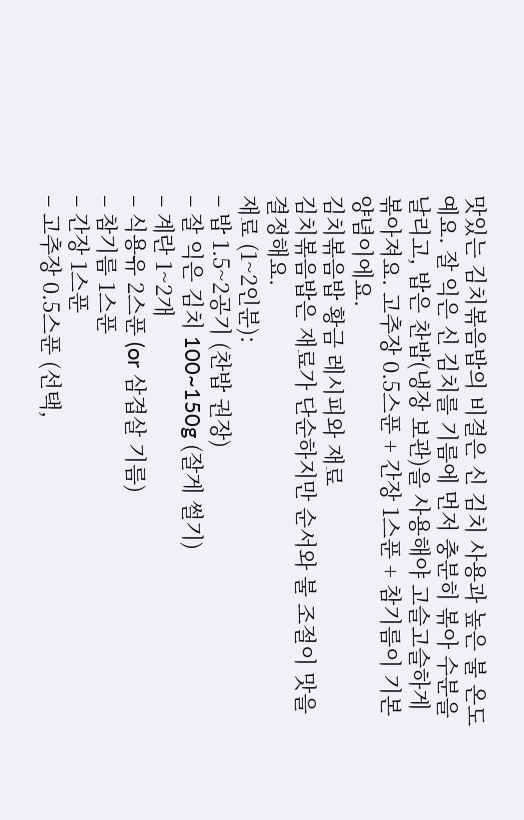맛있는 김치볶음밥의 비결은 신 김치 사용과 높은 불 온도예요. 잘 익은 신 김치를 기름에 먼저 충분히 볶아 수분을 날리고, 밥은 찬밥(냉장 보관)을 사용해야 고슬고슬하게 볶아져요. 고추장 0.5스푼 + 간장 1스푼 + 참기름이 기본 양념이에요.
김치볶음밥 황금 레시피와 재료
김치볶음밥은 재료가 단순하지만 순서와 불 조절이 맛을 결정해요.
재료 (1~2인분):
– 밥 1.5~2공기 (찬밥 권장)
– 잘 익은 김치 100~150g (잘게 썰기)
– 계란 1~2개
– 식용유 2스푼 (or 삼겹살 기름)
– 참기름 1스푼
– 간장 1스푼
– 고추장 0.5스푼 (선택,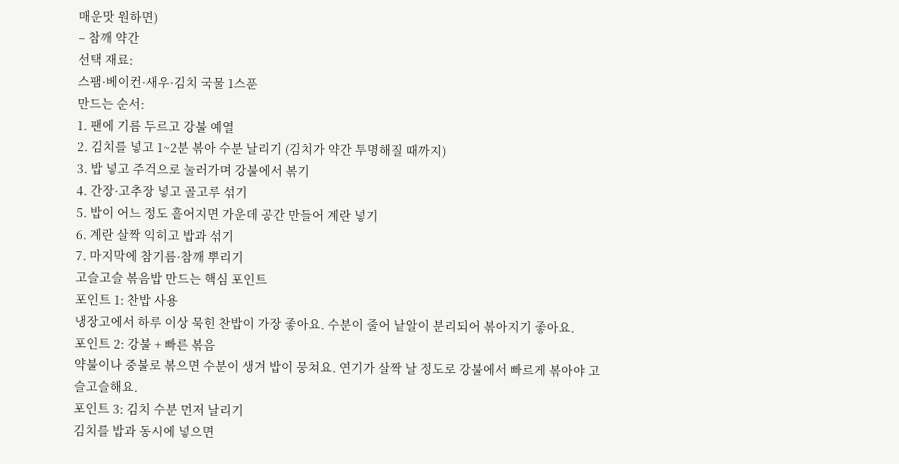매운맛 원하면)
– 참깨 약간
선택 재료:
스팸·베이컨·새우·김치 국물 1스푼
만드는 순서:
1. 팬에 기름 두르고 강불 예열
2. 김치를 넣고 1~2분 볶아 수분 날리기 (김치가 약간 투명해질 때까지)
3. 밥 넣고 주걱으로 눌러가며 강불에서 볶기
4. 간장·고추장 넣고 골고루 섞기
5. 밥이 어느 정도 흩어지면 가운데 공간 만들어 계란 넣기
6. 계란 살짝 익히고 밥과 섞기
7. 마지막에 참기름·참깨 뿌리기
고슬고슬 볶음밥 만드는 핵심 포인트
포인트 1: 찬밥 사용
냉장고에서 하루 이상 묵힌 찬밥이 가장 좋아요. 수분이 줄어 낱알이 분리되어 볶아지기 좋아요.
포인트 2: 강불 + 빠른 볶음
약불이나 중불로 볶으면 수분이 생겨 밥이 뭉쳐요. 연기가 살짝 날 정도로 강불에서 빠르게 볶아야 고슬고슬해요.
포인트 3: 김치 수분 먼저 날리기
김치를 밥과 동시에 넣으면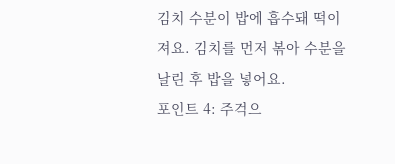김치 수분이 밥에 흡수돼 떡이 져요. 김치를 먼저 볶아 수분을 날린 후 밥을 넣어요.
포인트 4: 주걱으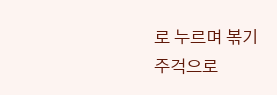로 누르며 볶기
주걱으로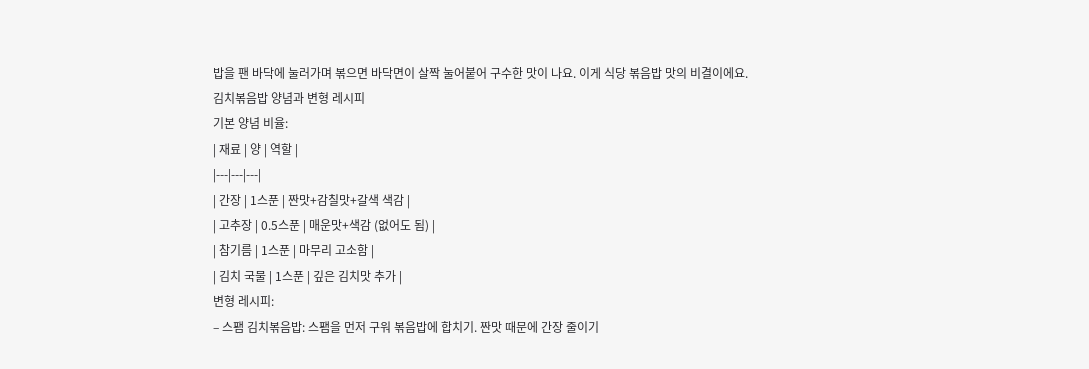밥을 팬 바닥에 눌러가며 볶으면 바닥면이 살짝 눌어붙어 구수한 맛이 나요. 이게 식당 볶음밥 맛의 비결이에요.
김치볶음밥 양념과 변형 레시피
기본 양념 비율:
| 재료 | 양 | 역할 |
|---|---|---|
| 간장 | 1스푼 | 짠맛+감칠맛+갈색 색감 |
| 고추장 | 0.5스푼 | 매운맛+색감 (없어도 됨) |
| 참기름 | 1스푼 | 마무리 고소함 |
| 김치 국물 | 1스푼 | 깊은 김치맛 추가 |
변형 레시피:
– 스팸 김치볶음밥: 스팸을 먼저 구워 볶음밥에 합치기. 짠맛 때문에 간장 줄이기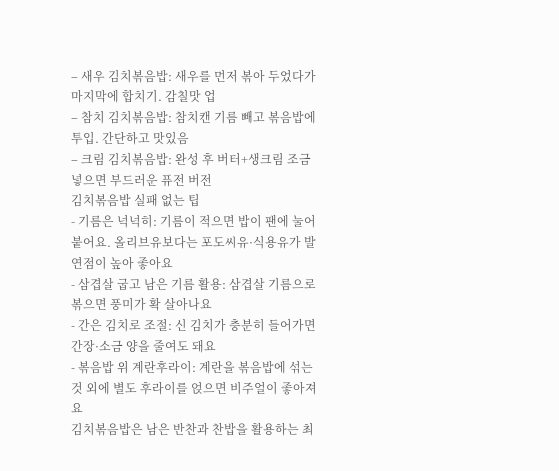– 새우 김치볶음밥: 새우를 먼저 볶아 두었다가 마지막에 합치기. 감칠맛 업
– 참치 김치볶음밥: 참치캔 기름 빼고 볶음밥에 투입. 간단하고 맛있음
– 크림 김치볶음밥: 완성 후 버터+생크림 조금 넣으면 부드러운 퓨전 버전
김치볶음밥 실패 없는 팁
- 기름은 넉넉히: 기름이 적으면 밥이 팬에 눌어붙어요. 올리브유보다는 포도씨유·식용유가 발연점이 높아 좋아요
- 삼겹살 굽고 남은 기름 활용: 삼겹살 기름으로 볶으면 풍미가 확 살아나요
- 간은 김치로 조절: 신 김치가 충분히 들어가면 간장·소금 양을 줄여도 돼요
- 볶음밥 위 계란후라이: 계란을 볶음밥에 섞는 것 외에 별도 후라이를 얹으면 비주얼이 좋아져요
김치볶음밥은 남은 반찬과 찬밥을 활용하는 최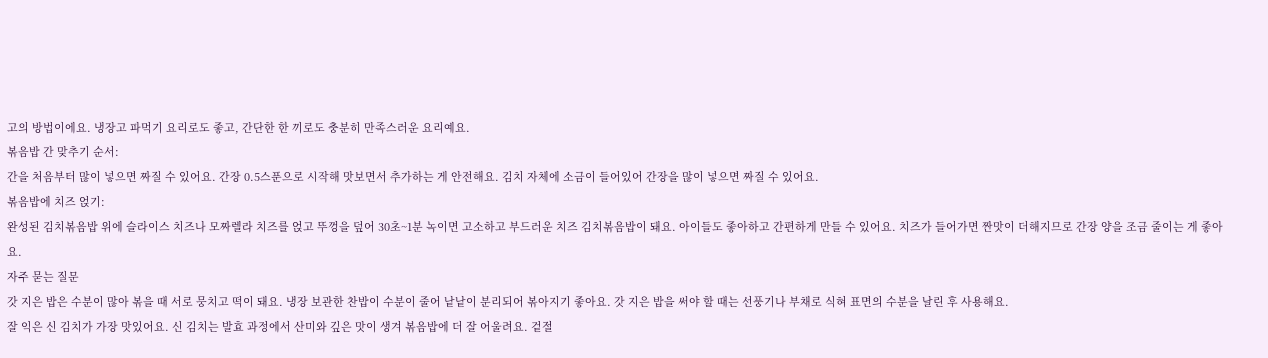고의 방법이에요. 냉장고 파먹기 요리로도 좋고, 간단한 한 끼로도 충분히 만족스러운 요리예요.
볶음밥 간 맞추기 순서:
간을 처음부터 많이 넣으면 짜질 수 있어요. 간장 0.5스푼으로 시작해 맛보면서 추가하는 게 안전해요. 김치 자체에 소금이 들어있어 간장을 많이 넣으면 짜질 수 있어요.
볶음밥에 치즈 얹기:
완성된 김치볶음밥 위에 슬라이스 치즈나 모짜렐라 치즈를 얹고 뚜껑을 덮어 30초~1분 녹이면 고소하고 부드러운 치즈 김치볶음밥이 돼요. 아이들도 좋아하고 간편하게 만들 수 있어요. 치즈가 들어가면 짠맛이 더해지므로 간장 양을 조금 줄이는 게 좋아요.
자주 묻는 질문
갓 지은 밥은 수분이 많아 볶을 때 서로 뭉치고 떡이 돼요. 냉장 보관한 찬밥이 수분이 줄어 낱낱이 분리되어 볶아지기 좋아요. 갓 지은 밥을 써야 할 때는 선풍기나 부채로 식혀 표면의 수분을 날린 후 사용해요.
잘 익은 신 김치가 가장 맛있어요. 신 김치는 발효 과정에서 산미와 깊은 맛이 생겨 볶음밥에 더 잘 어울려요. 겉절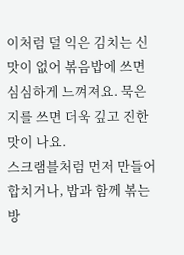이처럼 덜 익은 김치는 신맛이 없어 볶음밥에 쓰면 심심하게 느껴져요. 묵은지를 쓰면 더욱 깊고 진한 맛이 나요.
스크램블처럼 먼저 만들어 합치거나, 밥과 함께 볶는 방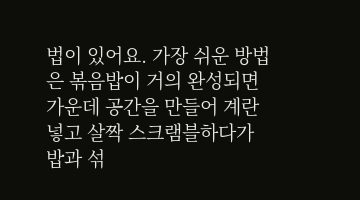법이 있어요. 가장 쉬운 방법은 볶음밥이 거의 완성되면 가운데 공간을 만들어 계란 넣고 살짝 스크램블하다가 밥과 섞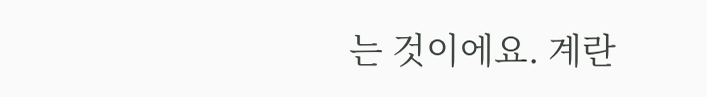는 것이에요. 계란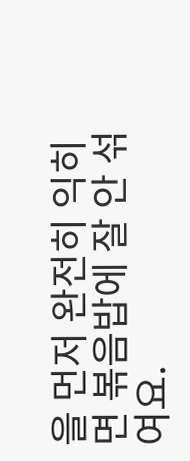을 먼저 완전히 익히면 볶음밥에 잘 안 섞여요.